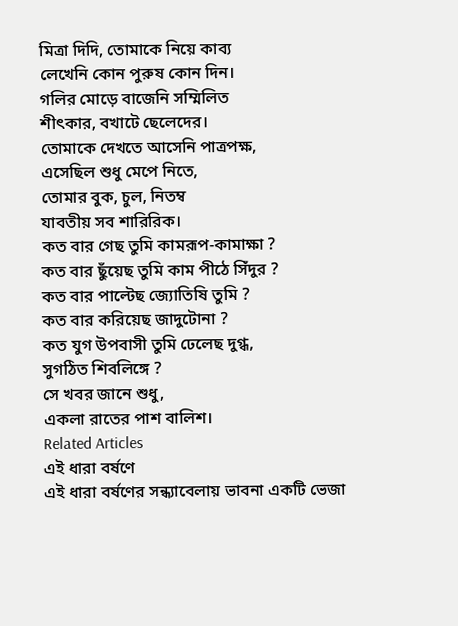মিত্রা দিদি, তোমাকে নিয়ে কাব্য
লেখেনি কোন পুরুষ কোন দিন।
গলির মোড়ে বাজেনি সম্মিলিত
শীৎকার, বখাটে ছেলেদের।
তোমাকে দেখতে আসেনি পাত্রপক্ষ,
এসেছিল শুধু মেপে নিতে,
তোমার বুক, চুল, নিতম্ব
যাবতীয় সব শারিরিক।
কত বার গেছ তুমি কামরূপ-কামাক্ষা ?
কত বার ছুঁয়েছ তুমি কাম পীঠে সিঁদুর ?
কত বার পাল্টেছ জ্যোতিষি তুমি ?
কত বার করিয়েছ জাদুটোনা ?
কত যুগ উপবাসী তুমি ঢেলেছ দুগ্ধ,
সুগঠিত শিবলিঙ্গে ?
সে খবর জানে শুধু,
একলা রাতের পাশ বালিশ।
Related Articles
এই ধারা বর্ষণে
এই ধারা বর্ষণের সন্ধ্যাবেলায় ভাবনা একটি ভেজা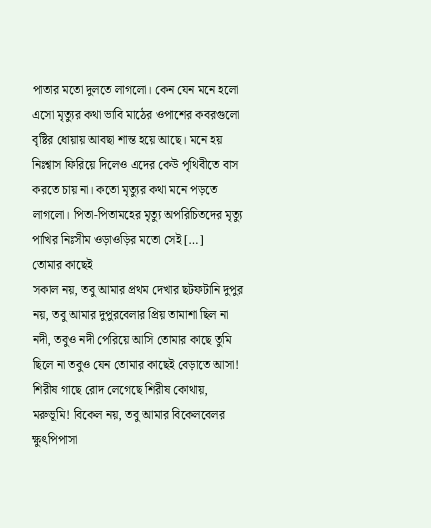পাতার মতো দুলতে লাগলো। কেন যেন মনে হলো এসো মৃত্যুর কথা ভাবি মাঠের ওপাশের কবরগুলো বৃষ্টির ধোয়ায় আবছা শান্ত হয়ে আছে। মনে হয় নিঃশ্বাস ফিরিয়ে দিলেও এদের কেউ পৃথিবীতে বাস করতে চায় না। কতো মৃত্যুর কথা মনে পড়তে লাগলো। পিতা-পিতামহের মৃত্যু অপরিচিতদের মৃত্যু পাখির নিঃসীম ওড়াওড়ির মতো সেই […]
তোমার কাছেই
সকাল নয়, তবু আমার প্রথম দেখার ছটফটানি দুপুর নয়, তবু আমার দুপুরবেলার প্রিয় তামাশা ছিল না নদী, তবুও নদী পেরিয়ে আসি তোমার কাছে তুমি ছিলে না তবুও যেন তোমার কাছেই বেড়াতে আসা! শিরীষ গাছে রোদ লেগেছে শিরীষ কোথায়, মরুভূমি! বিকেল নয়, তবু আমার বিকেলবেলর ক্ষুৎপিপাসা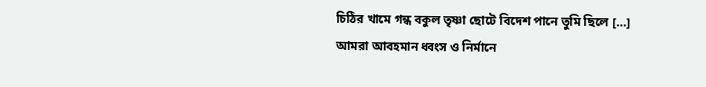চিঠির খামে গন্ধ বকুল তৃষ্ণা ছোটে বিদেশ পানে তুমি ছিলে […]
আমরা আবহমান ধ্বংস ও নির্মানে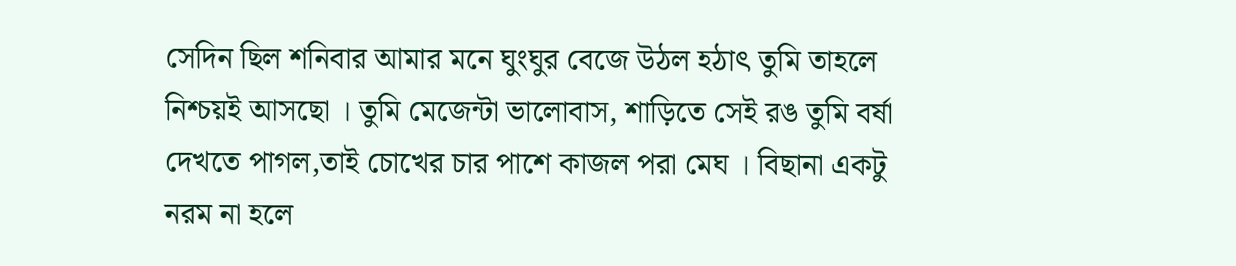সেদিন ছিল শনিবার আমার মনে ঘুংঘুর বেজে উঠল হঠাৎ তুমি তাহলে নিশ্চয়ই আসছো । তুমি মেজেন্টা ভালোবাস, শাড়িতে সেই রঙ তুমি বর্ষা দেখতে পাগল,তাই চোখের চার পাশে কাজল পরা মেঘ । বিছানা একটু নরম না হলে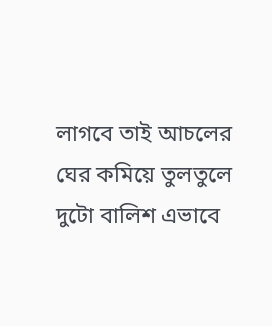লাগবে তাই আচলের ঘের কমিয়ে তুলতুলে দুটো বালিশ এভাবে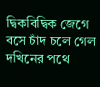দ্বিকবিদ্বিক জেগে বসে চাঁদ চলে গেল দখিনের পথে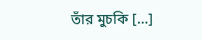তাঁর মুচকি […]